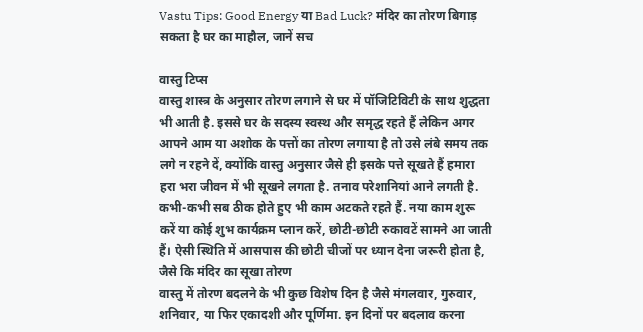Vastu Tips: Good Energy या Bad Luck? मंदिर का तोरण बिगाड़ सकता है घर का माहौल, जानें सच

वास्तु टिप्स
वास्तु शास्त्र के अनुसार तोरण लगाने से घर में पॉजिटिविटी के साथ शुद्धता भी आती है. इससे घर के सदस्य स्वस्थ और समृद्ध रहते हैं लेकिन अगर आपने आम या अशोक के पत्तों का तोरण लगाया है तो उसे लंबे समय तक लगे न रहने दें, क्योंकि वास्तु अनुसार जैसे ही इसके पत्ते सूखते हैं हमारा हरा भरा जीवन में भी सूखने लगता है. तनाव परेशानियां आने लगती है.
कभी-कभी सब ठीक होते हुए भी काम अटकते रहते हैं. नया काम शुरू करें या कोई शुभ कार्यक्रम प्लान करें, छोटी-छोटी रुकावटें सामने आ जाती हैं। ऐसी स्थिति में आसपास की छोटी चीजों पर ध्यान देना जरूरी होता है, जैसे कि मंदिर का सूखा तोरण
वास्तु में तोरण बदलने के भी कुछ विशेष दिन है जैसे मंगलवार, गुरुवार, शनिवार, या फिर एकादशी और पूर्णिमा. इन दिनों पर बदलाव करना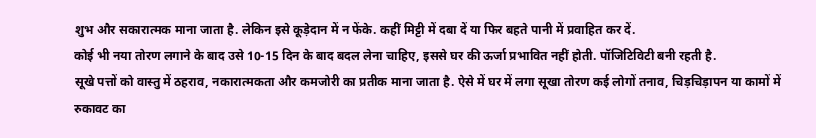शुभ और सकारात्मक माना जाता है. लेकिन इसे कूड़ेदान में न फेंके. कहीं मिट्टी में दबा दें या फिर बहते पानी में प्रवाहित कर दें.
कोई भी नया तोरण लगाने के बाद उसे 10-15 दिन के बाद बदल लेना चाहिए, इससे घर की ऊर्जा प्रभावित नहीं होती. पॉजिटिविटी बनी रहती है.
सूखे पत्तों को वास्तु में ठहराव, नकारात्मकता और कमजोरी का प्रतीक माना जाता है. ऐसे में घर में लगा सूखा तोरण कई लोगों तनाव, चिड़चिड़ापन या कामों में रुकावट का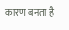कारण बनता है